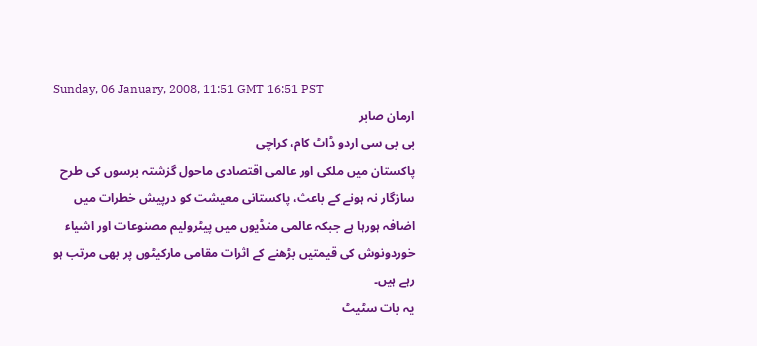Sunday, 06 January, 2008, 11:51 GMT 16:51 PST
ارمان صابر
بی بی سی اردو ڈاٹ کام، کراچی
پاکستان میں ملکی اور عالمی اقتصادی ماحول گزشتہ برسوں کی طرح سازگار نہ ہونے کے باعث، پاکستانی معیشت کو درپیش خطرات میں اضافہ ہورہا ہے جبکہ عالمی منڈیوں میں پیٹرولیم مصنوعات اور اشیاء خوردونوش کی قیمتیں بڑھنے کے اثرات مقامی مارکیٹوں پر بھی مرتب ہو رہے ہیں۔
یہ بات سٹیٹ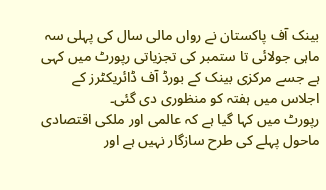بینک آف پاکستان نے رواں مالی سال کی پہلی سہ ماہی جولائی تا ستمبر کی تجزیاتی رپورٹ میں کہی ہے جسے مرکزی بینک کے بورڈ آف ڈائریکٹرز کے اجلاس میں ہفتہ کو منظوری دی گئی۔
رپورٹ میں کہا گیا ہے کہ عالمی اور ملکی اقتصادی ماحول پہلے کی طرح سازگار نہیں ہے اور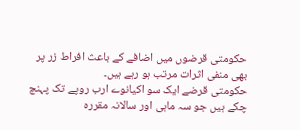حکومتی قرضوں میں اضافے کے باعث افراط زر پر بھی منفی اثرات مرتب ہو رہے ہیں۔
حکومتی قرضے ایک سو اکیانوے ارب روپے تک پہنچ چکے ہیں جو سہ ماہی اور سالانہ مقررہ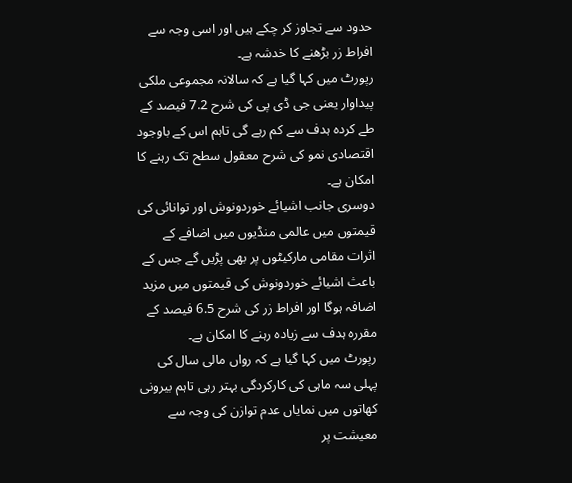حدود سے تجاوز کر چکے ہیں اور اسی وجہ سے افراط زر بڑھنے کا خدشہ ہے۔
رپورٹ میں کہا گیا ہے کہ سالانہ مجموعی ملکی پیداوار یعنی جی ڈی پی کی شرح 7.2 فیصد کے طے کردہ ہدف سے کم رہے گی تاہم اس کے باوجود اقتصادی نمو کی شرح معقول سطح تک رہنے کا امکان ہے۔
دوسری جانب اشیائے خوردونوش اور توانائی کی قیمتوں میں عالمی منڈیوں میں اضافے کے اثرات مقامی مارکیٹوں پر بھی پڑیں گے جس کے باعث اشیائے خوردونوش کی قیمتوں میں مزید اضافہ ہوگا اور افراط زر کی شرح 6.5 فیصد کے مقررہ ہدف سے زیادہ رہنے کا امکان ہے۔
رپورٹ میں کہا گیا ہے کہ رواں مالی سال کی پہلی سہ ماہی کی کارکردگی بہتر رہی تاہم بیرونی کھاتوں میں نمایاں عدم توازن کی وجہ سے معیشت پر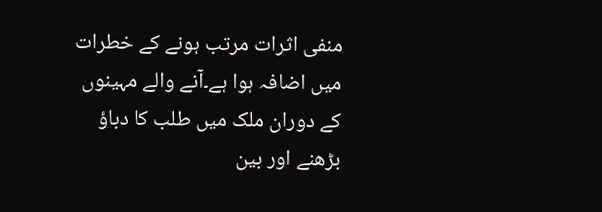منفی اثرات مرتب ہونے کے خطرات میں اضافہ ہوا ہے۔آنے والے مہینوں کے دوران ملک میں طلب کا دباؤ بڑھنے اور بین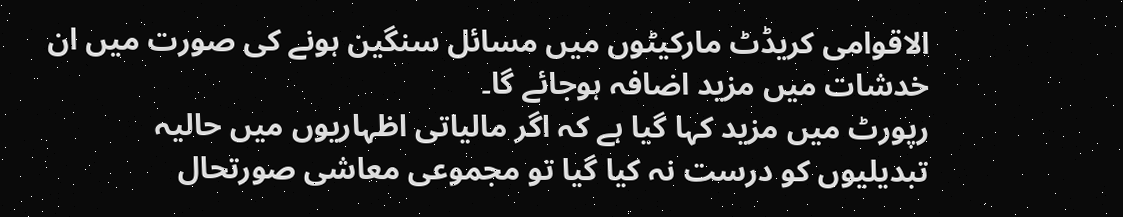الاقوامی کریڈٹ مارکیٹوں میں مسائل سنگین ہونے کی صورت میں ان خدشات میں مزید اضافہ ہوجائے گا۔
رپورٹ میں مزید کہا گیا ہے کہ اگر مالیاتی اظہاریوں میں حالیہ تبدیلیوں کو درست نہ کیا گیا تو مجموعی معاشی صورتحال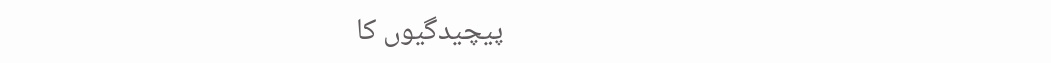پیچیدگیوں کا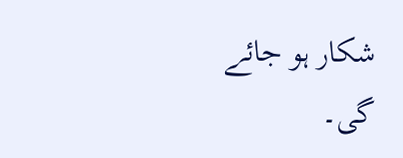شکار ہو جائے گی۔